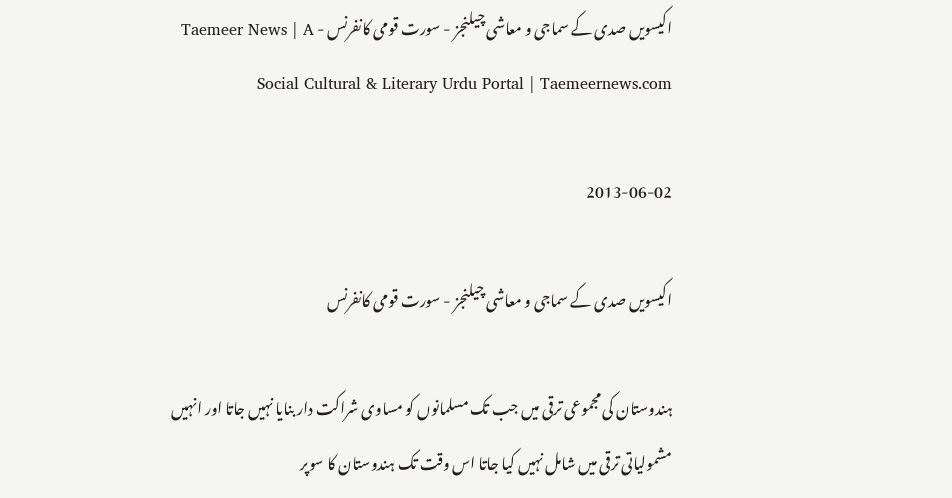اکیسویں صدی کے سماجی و معاشی چیلنجز - سورت قومی کانفرنس - Taemeer News | A Social Cultural & Literary Urdu Portal | Taemeernews.com

2013-06-02

اکیسویں صدی کے سماجی و معاشی چیلنجز - سورت قومی کانفرنس

ہندوستان کی مجموعی ترقی میں جب تک مسلمانوں کو مساوی شراکت دار بنایا نہیں جاتا اور انہیں مشمولیاتی ترقی میں شامل نہیں کیا جاتا اس وقت تک ہندوستان کا سوپر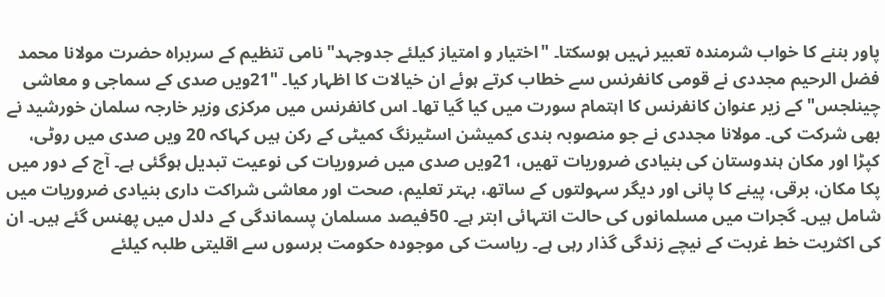پاور بننے کا خواب شرمندہ تعبیر نہیں ہوسکتا۔ "اختیار و امتیاز کیلئے جدوجہد" نامی تنظیم کے سربراہ حضرت مولانا محمد فضل الرحیم مجددی نے قومی کانفرنس سے خطاب کرتے ہوئے ان خیالات کا اظہار کیا۔ "21ویں صدی کے سماجی و معاشی چینلجس" کے زیر عنوان کانفرنس کا اہتمام سورت میں کیا گیا تھا۔ اس کانفرنس میں مرکزی وزیر خارجہ سلمان خورشید نے بھی شرکت کی۔ مولانا مجددی نے جو منصوبہ بندی کمیشن اسٹیرنگ کمیٹی کے رکن ہیں کہاکہ 20 ویں صدی میں روٹی، کپڑا اور مکان ہندوستان کی بنیادی ضروریات تھیں، 21ویں صدی میں ضروریات کی نوعیت تبدیل ہوگئی ہے۔ آج کے دور میں پکا مکان، برقی، پینے کا پانی اور دیگر سہولتوں کے ساتھ، بہتر تعلیم، صحت اور معاشی شراکت داری بنیادی ضروریات میں شامل ہیں۔ گجرات میں مسلمانوں کی حالت انتہائی ابتر ہے۔ 50فیصد مسلمان پسماندگی کے دلدل میں پھنس گئے ہیں۔ ان کی اکثریت خط غربت کے نیچے زندگی گذار رہی ہے۔ ریاست کی موجودہ حکومت برسوں سے اقلیتی طلبہ کیلئے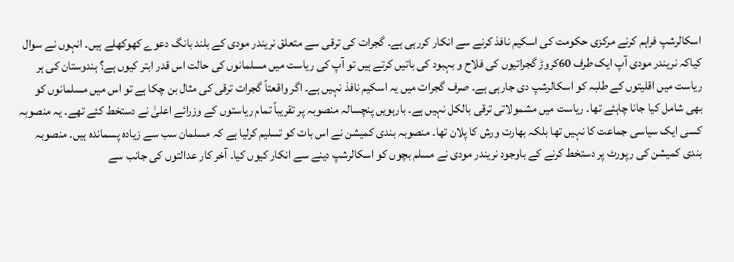اسکالرشپ فراہم کرنے مرکزی حکومت کی اسکیم نافذ کرنے سے انکار کررہی ہے۔ گجرات کی ترقی سے متعلق نریندر مودی کے بلند بانگ دعوے کھوکھلے ہیں۔ انہوں نے سوال کیاکہ نریندر مودی آپ ایک طرف 60کروڑ گجراتیوں کی فلاح و بہبود کی باتیں کرتے ہیں تو آپ کی ریاست میں مسلمانوں کی حالت اس قدر ابتر کیوں ہے؟ ہندوستان کی ہر ریاست میں اقلیتوں کے طلبہ کو اسکالرشپ دی جارہی ہے۔ صرف گجرات میں یہ اسکیم نافذ نہیں ہے۔ اگر واقعتاً گجرات ترقی کی مثال بن چکا ہے تو اس میں مسلمانوں کو بھی شامل کیا جانا چاہئے تھا۔ ریاست میں مشمولاتی ترقی بالکل نہیں ہے۔ بارہویں پنچسالہ منصوبہ پر تقریباً تمام ریاستوں کے وزرائے اعلیٰ نے دستخط کئے تھے۔ یہ منصوبہ کسی ایک سیاسی جماعت کا نہیں تھا بلکہ بھارت ورش کا پلان تھا۔ منصوبہ بندی کمیشن نے اس بات کو تسلیم کرلیا ہے کہ مسلمان سب سے زیادہ پسماندہ ہیں۔ منصوبہ بندی کمیشن کی رپورٹ پر دستخط کرنے کے باوجود نریندر مودی نے مسلم بچوں کو اسکالرشپ دینے سے انکار کیوں کیا۔ آخر کار عدالتوں کی جانب سے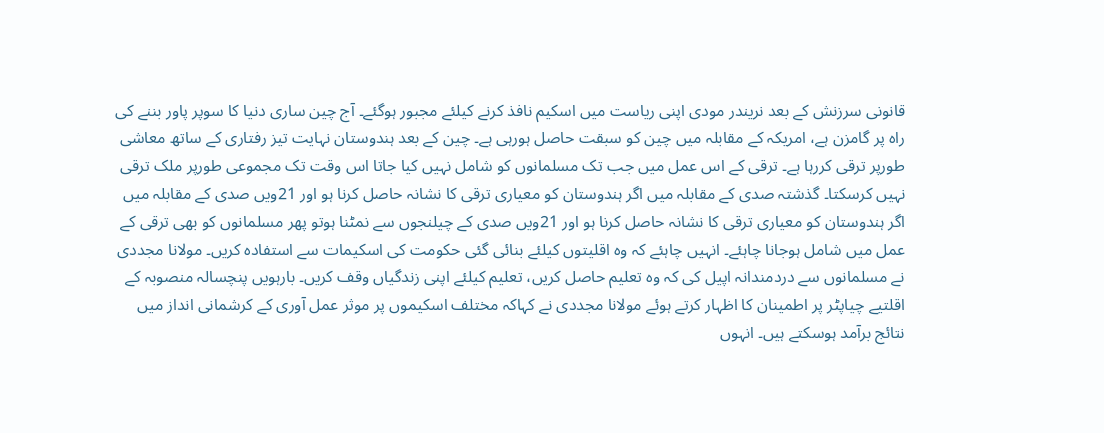قانونی سرزنش کے بعد نریندر مودی اپنی ریاست میں اسکیم نافذ کرنے کیلئے مجبور ہوگئے۔ آج چین ساری دنیا کا سوپر پاور بننے کی راہ پر گامزن ہے، امریکہ کے مقابلہ میں چین کو سبقت حاصل ہورہی ہے۔ چین کے بعد ہندوستان نہایت تیز رفتاری کے ساتھ معاشی طورپر ترقی کررہا ہے۔ ترقی کے اس عمل میں جب تک مسلمانوں کو شامل نہیں کیا جاتا اس وقت تک مجموعی طورپر ملک ترقی نہیں کرسکتا۔ گذشتہ صدی کے مقابلہ میں اگر ہندوستان کو معیاری ترقی کا نشانہ حاصل کرنا ہو اور 21ویں صدی کے مقابلہ میں اگر ہندوستان کو معیاری ترقی کا نشانہ حاصل کرنا ہو اور 21ویں صدی کے چیلنجوں سے نمٹنا ہوتو پھر مسلمانوں کو بھی ترقی کے عمل میں شامل ہوجانا چاہئے۔ انہیں چاہئے کہ وہ اقلیتوں کیلئے بنائی گئی حکومت کی اسکیمات سے استفادہ کریں۔ مولانا مجددی نے مسلمانوں سے دردمندانہ اپیل کی کہ وہ تعلیم حاصل کریں، تعلیم کیلئے اپنی زندگیاں وقف کریں۔ بارہویں پنچسالہ منصوبہ کے اقلتیے چیاپٹر پر اطمینان کا اظہار کرتے ہوئے مولانا مجددی نے کہاکہ مختلف اسکیموں پر موثر عمل آوری کے کرشمانی انداز میں نتائج برآمد ہوسکتے ہیں۔ انہوں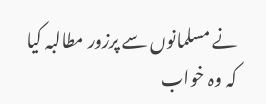نے مسلمانوں سے پرزور مطالبہ کیا کہ وہ خواب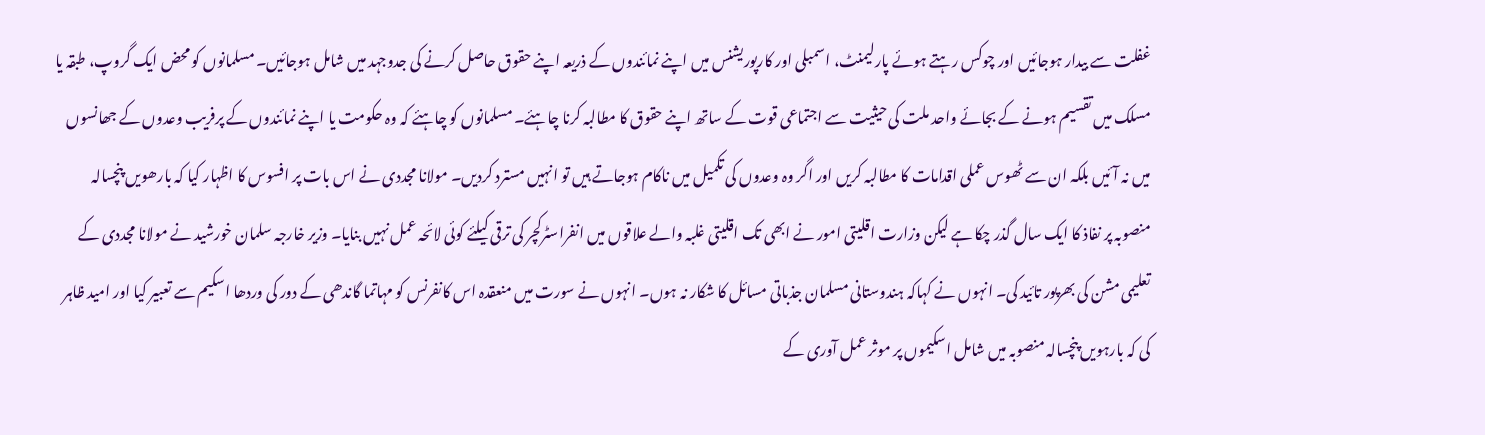غفلت سے بیدار ہوجائیں اور چوکس رہتے ہوئے پارلیمنٹ، اسمبلی اور کارپوریشنس میں اپنے نمائندوں کے ذریعہ اپنے حقوق حاصل کرنے کی جدوجہد میں شامل ہوجائیں۔ مسلمانوں کو محض ایک گروپ، طبقہ یا مسلک میں تقسیم ہونے کے بجائے واحد ملت کی حیثیت سے اجتماعی قوت کے ساتھ اپنے حقوق کا مطالبہ کرنا چاہئے۔ مسلمانوں کو چاہئے کہ وہ حکومت یا اپنے نمائندوں کے پرفریب وعدوں کے جھانسوں میں نہ آئیں بلکہ ان سے ٹھوس عملی اقدامات کا مطالبہ کریں اور اگر وہ وعدوں کی تکمیل میں ناکام ہوجاتے ہیں تو انہیں مسترد کردیں۔ مولانا مجددی نے اس بات پر افسوس کا اظہار کیا کہ بارھویں پنچسالہ منصوبہ پر نفاذ کا ایک سال گذر چکا ہے لیکن وزارت اقلیتی امور نے ابھی تک اقلیتی غلبہ والے علاقوں میں انفراسٹرکچر کی ترقی کیلئے کوئی لائحہ عمل نہیں بنایا۔ وزیر خارجہ سلمان خورشید نے مولانا مجددی کے تعلیمی مشن کی بھرپور تائید کی۔ انہوں نے کہاکہ ہندوستانی مسلمان جذباتی مسائل کا شکار نہ ہوں۔ انہوں نے سورت میں منعقدہ اس کانفرنس کو مہاتما گاندھی کے دور کی وردھا اسکیم سے تعبیر کیا اور امید ظاہر کی کہ بارہویں پنچسالہ منصوبہ میں شامل اسکیموں پر موثر عمل آوری کے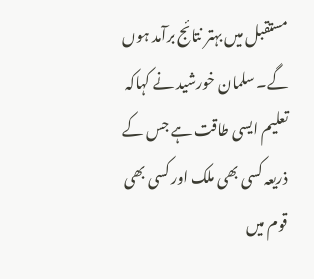مستقبل میں بہتر نتائج برآمد ہوں گے۔ سلمان خورشید نے کہاکہ تعلیم ایسی طاقت ہے جس کے ذریعہ کسی بھی ملک اور کسی بھی قوم میں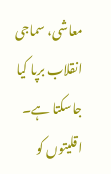معاشی، سماجی انقلاب برپا کیا جاسکتا ہے۔ اقلیتوں کو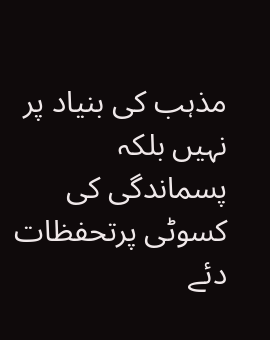مذہب کی بنیاد پر نہیں بلکہ پسماندگی کی کسوٹی پرتحفظات دئے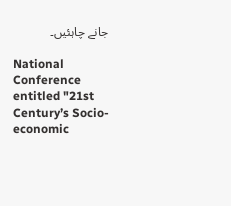جانے چاہئیں۔

National Conference entitled "21st Century’s Socio-economic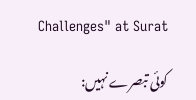Challenges" at Surat

کوئی تبصرے نہیں: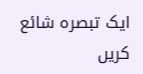ایک تبصرہ شائع کریں